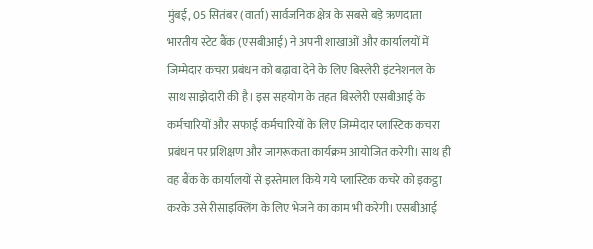मुंबई, 05 सितंबर (वार्ता) सार्वजनिक क्षेत्र के सबसे बड़े ऋणदाता भारतीय स्टेट बैंक (एसबीआई) ने अपनी शाखाओं और कार्यालयों में जिम्मेदार कचरा प्रबंधन को बढ़ावा देने के लिए बिस्लेरी इंटनेशनल के साथ साझेदारी की है। इस सहयोग के तहत बिस्लेरी एसबीआई के कर्मचारियों और सफाई कर्मचारियों के लिए जिम्मेदार प्लास्टिक कचरा प्रबंधन पर प्रशिक्षण और जागरूकता कार्यक्रम आयोजित करेगी। साथ ही वह बैंक के कार्यालयों से इस्तेमाल किये गये प्लास्टिक कचरे को इकट्ठा करके उसे रीसाइक्लिंग के लिए भेजने का काम भी करेगी। एसबीआई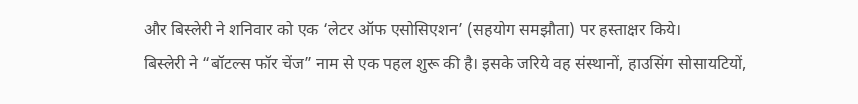और बिस्लेरी ने शनिवार को एक ‘लेटर ऑफ एसोसिएशन’ (सहयोग समझौता) पर हस्ताक्षर किये।
बिस्लेरी ने “बॉटल्स फॉर चेंज” नाम से एक पहल शुरू की है। इसके जरिये वह संस्थानों, हाउसिंग सोसायटियों,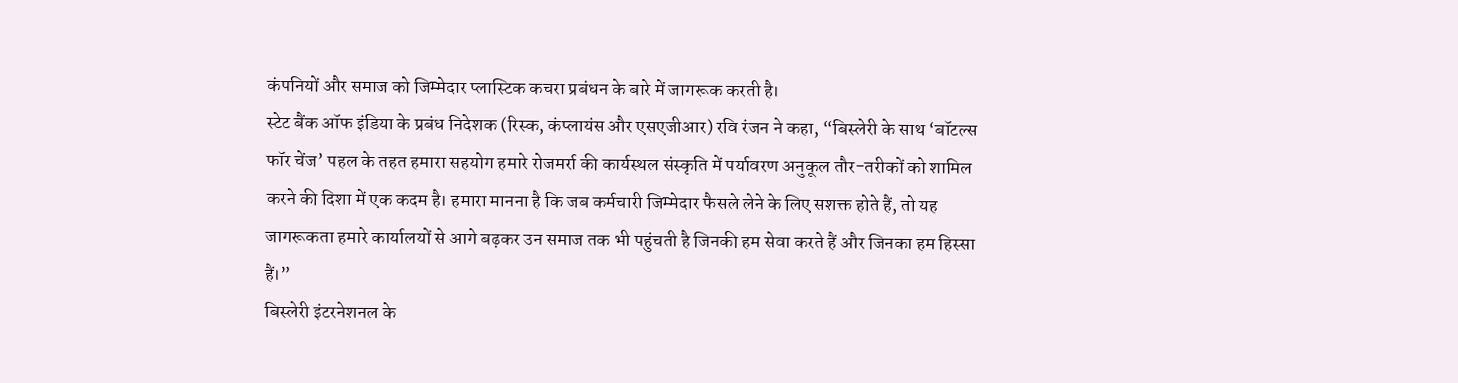कंपनियों और समाज को जिम्मेदार प्लास्टिक कचरा प्रबंधन के बारे में जागरूक करती है।
स्टेट बैंक ऑफ इंडिया के प्रबंध निदेशक (रिस्क, कंप्लायंस और एसएजीआर) रवि रंजन ने कहा, “बिस्लेरी के साथ ‘बॉटल्स फॉर चेंज’ पहल के तहत हमारा सहयोग हमारे रोजमर्रा की कार्यस्थल संस्कृति में पर्यावरण अनुकूल तौर-तरीकों को शामिल करने की दिशा में एक कदम है। हमारा मानना है कि जब कर्मचारी जिम्मेदार फैसले लेने के लिए सशक्त होते हैं, तो यह जागरूकता हमारे कार्यालयों से आगे बढ़कर उन समाज तक भी पहुंचती है जिनकी हम सेवा करते हैं और जिनका हम हिस्सा हैं।”
बिस्लेरी इंटरनेशनल के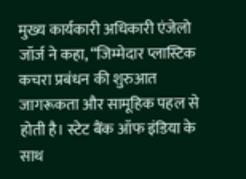मुख्य कार्यकारी अधिकारी एंजेलो जॉर्ज ने कहा, “जिम्मेदार प्लास्टिक कचरा प्रबंधन की शुरुआत जागरूकता और सामूहिक पहल से होती है। स्टेट बैंक ऑफ इंडिया के साथ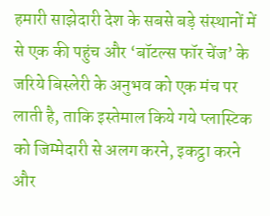हमारी साझेदारी देश के सबसे बड़े संस्थानों में से एक की पहुंच और ‘बॉटल्स फॉर चेंज’ के जरिये बिस्लेरी के अनुभव को एक मंच पर लाती है, ताकि इस्तेमाल किये गये प्लास्टिक को जिम्मेदारी से अलग करने, इकट्ठा करने और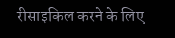रीसाइकिल करने के लिए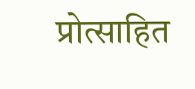प्रोत्साहित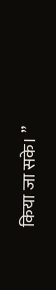किया जा सके। ”